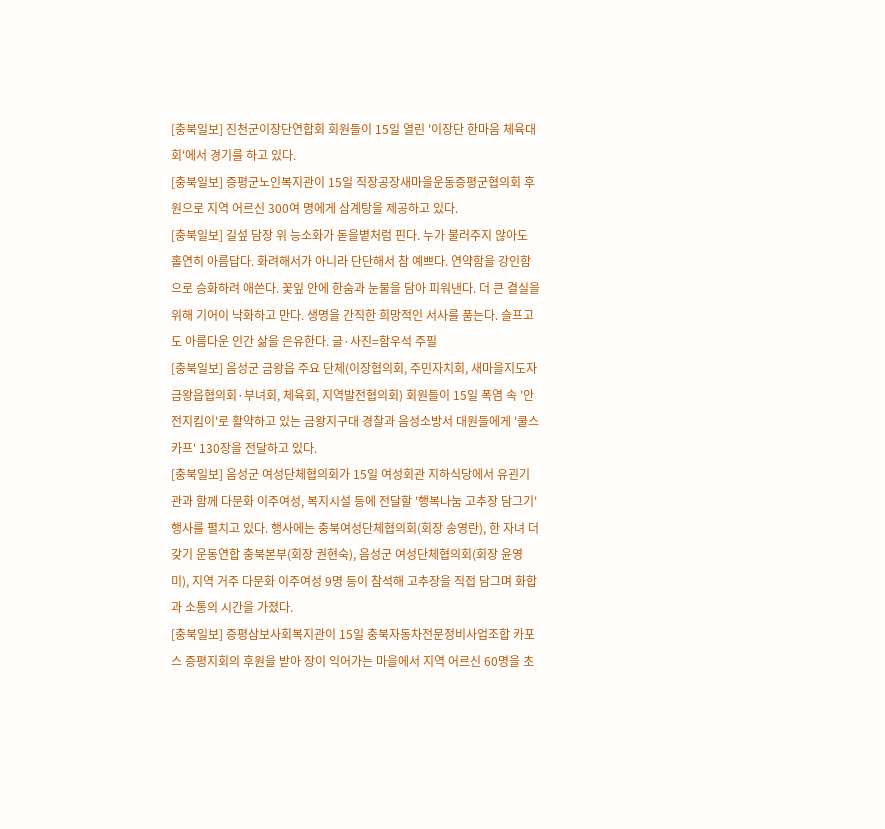[충북일보] 진천군이장단연합회 회원들이 15일 열린 '이장단 한마음 체육대회'에서 경기를 하고 있다.
[충북일보] 증평군노인복지관이 15일 직장공장새마을운동증평군협의회 후원으로 지역 어르신 300여 명에게 삼계탕을 제공하고 있다.
[충북일보] 길섶 담장 위 능소화가 돋을볕처럼 핀다. 누가 불러주지 않아도 홀연히 아름답다. 화려해서가 아니라 단단해서 참 예쁘다. 연약함을 강인함으로 승화하려 애쓴다. 꽃잎 안에 한숨과 눈물을 담아 피워낸다. 더 큰 결실을 위해 기어이 낙화하고 만다. 생명을 간직한 희망적인 서사를 품는다. 슬프고도 아름다운 인간 삶을 은유한다. 글·사진=함우석 주필
[충북일보] 음성군 금왕읍 주요 단체(이장협의회, 주민자치회, 새마을지도자금왕읍협의회·부녀회, 체육회, 지역발전협의회) 회원들이 15일 폭염 속 '안전지킴이'로 활약하고 있는 금왕지구대 경찰과 음성소방서 대원들에게 '쿨스카프' 130장을 전달하고 있다.
[충북일보] 음성군 여성단체협의회가 15일 여성회관 지하식당에서 유괸기관과 함께 다문화 이주여성, 복지시설 등에 전달할 '행복나눔 고추장 담그기' 행사를 펼치고 있다. 행사에는 충북여성단체협의회(회장 송영란), 한 자녀 더 갖기 운동연합 충북본부(회장 권현숙), 음성군 여성단체협의회(회장 윤영미), 지역 거주 다문화 이주여성 9명 등이 참석해 고추장을 직접 담그며 화합과 소통의 시간을 가졌다.
[충북일보] 증평삼보사회복지관이 15일 충북자동차전문정비사업조합 카포스 증평지회의 후원을 받아 장이 익어가는 마을에서 지역 어르신 60명을 초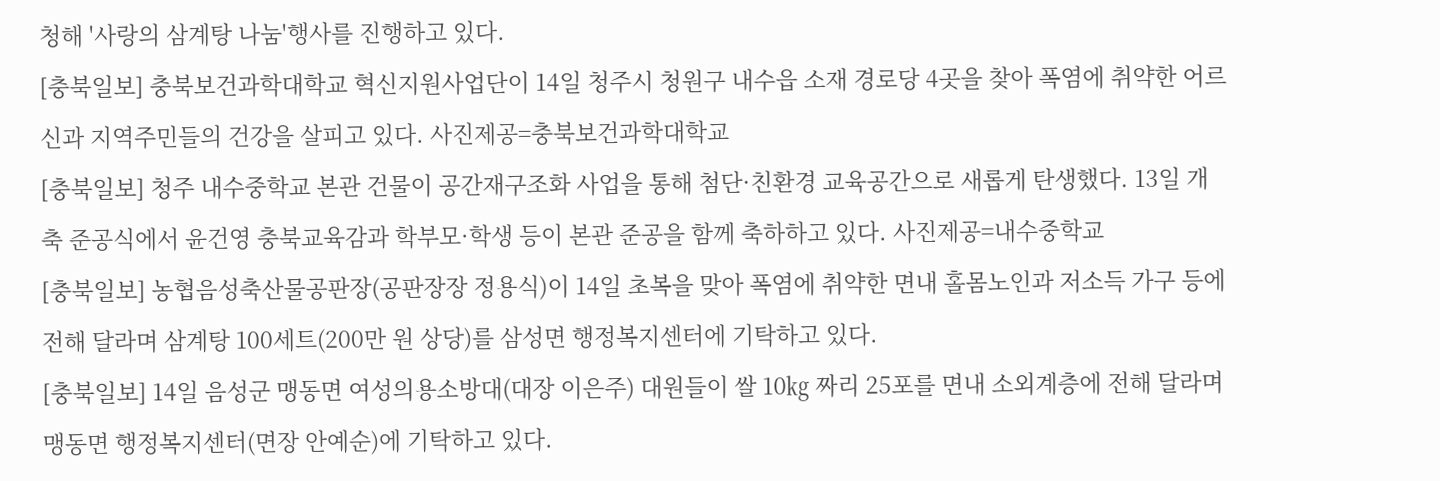청해 '사랑의 삼계탕 나눔'행사를 진행하고 있다.
[충북일보] 충북보건과학대학교 혁신지원사업단이 14일 청주시 청원구 내수읍 소재 경로당 4곳을 찾아 폭염에 취약한 어르신과 지역주민들의 건강을 살피고 있다. 사진제공=충북보건과학대학교
[충북일보] 청주 내수중학교 본관 건물이 공간재구조화 사업을 통해 첨단·친환경 교육공간으로 새롭게 탄생했다. 13일 개축 준공식에서 윤건영 충북교육감과 학부모·학생 등이 본관 준공을 함께 축하하고 있다. 사진제공=내수중학교
[충북일보] 농협음성축산물공판장(공판장장 정용식)이 14일 초복을 맞아 폭염에 취약한 면내 홀몸노인과 저소득 가구 등에 전해 달라며 삼계탕 100세트(200만 원 상당)를 삼성면 행정복지센터에 기탁하고 있다.
[충북일보] 14일 음성군 맹동면 여성의용소방대(대장 이은주) 대원들이 쌀 10㎏ 짜리 25포를 면내 소외계층에 전해 달라며 맹동면 행정복지센터(면장 안예순)에 기탁하고 있다.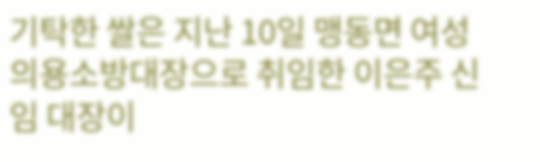기탁한 쌀은 지난 10일 맹동면 여성의용소방대장으로 취임한 이은주 신임 대장이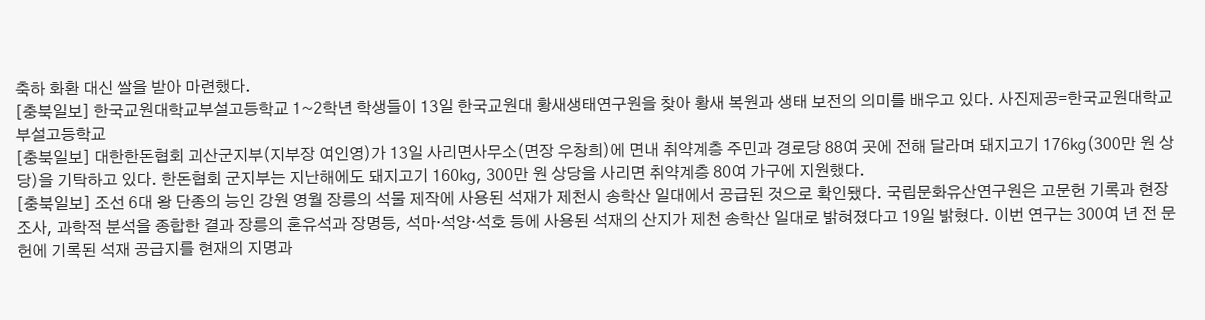축하 화환 대신 쌀을 받아 마련했다.
[충북일보] 한국교원대학교부설고등학교 1~2학년 학생들이 13일 한국교원대 황새생태연구원을 찾아 황새 복원과 생태 보전의 의미를 배우고 있다. 사진제공=한국교원대학교부설고등학교
[충북일보] 대한한돈협회 괴산군지부(지부장 여인영)가 13일 사리면사무소(면장 우창희)에 면내 취약계층 주민과 경로당 88여 곳에 전해 달라며 돼지고기 176㎏(300만 원 상당)을 기탁하고 있다. 한돈협회 군지부는 지난해에도 돼지고기 160㎏, 300만 원 상당을 사리면 취약계층 80여 가구에 지원했다.
[충북일보] 조선 6대 왕 단종의 능인 강원 영월 장릉의 석물 제작에 사용된 석재가 제천시 송학산 일대에서 공급된 것으로 확인됐다. 국립문화유산연구원은 고문헌 기록과 현장조사, 과학적 분석을 종합한 결과 장릉의 혼유석과 장명등, 석마·석양·석호 등에 사용된 석재의 산지가 제천 송학산 일대로 밝혀졌다고 19일 밝혔다. 이번 연구는 300여 년 전 문헌에 기록된 석재 공급지를 현재의 지명과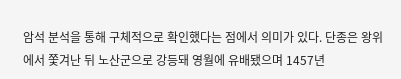암석 분석을 통해 구체적으로 확인했다는 점에서 의미가 있다. 단종은 왕위에서 쫓겨난 뒤 노산군으로 강등돼 영월에 유배됐으며 1457년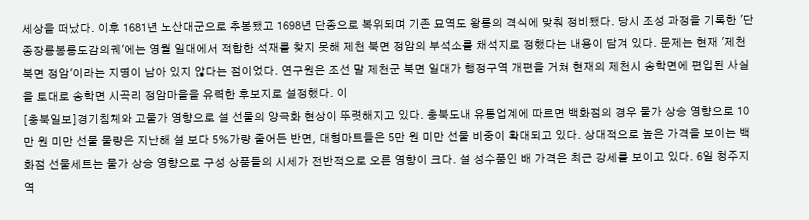세상을 떠났다. 이후 1681년 노산대군으로 추봉됐고 1698년 단종으로 복위되며 기존 묘역도 왕릉의 격식에 맞춰 정비됐다. 당시 조성 과정을 기록한 '단종장릉봉릉도감의궤'에는 영월 일대에서 적합한 석재를 찾지 못해 제천 북면 정암의 부석소를 채석지로 정했다는 내용이 담겨 있다. 문제는 현재 '제천 북면 정암'이라는 지명이 남아 있지 않다는 점이었다. 연구원은 조선 말 제천군 북면 일대가 행정구역 개편을 거쳐 현재의 제천시 송학면에 편입된 사실을 토대로 송학면 시곡리 정암마을을 유력한 후보지로 설정했다. 이
[충북일보]경기침체와 고물가 영향으로 설 선물의 양극화 현상이 뚜렷해지고 있다. 충북도내 유통업계에 따르면 백화점의 경우 물가 상승 영향으로 10만 원 미만 선물 물량은 지난해 설 보다 5%가량 줄어든 반면, 대형마트들은 5만 원 미만 선물 비중이 확대되고 있다. 상대적으로 높은 가격을 보이는 백화점 선물세트는 물가 상승 영향으로 구성 상품들의 시세가 전반적으로 오른 영향이 크다. 설 성수품인 배 가격은 최근 강세를 보이고 있다. 6일 청주지역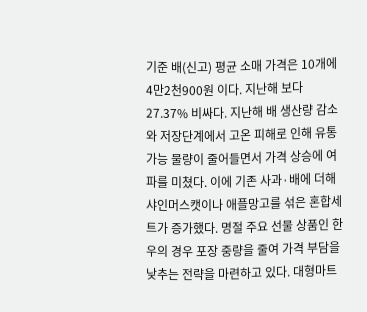기준 배(신고) 평균 소매 가격은 10개에 4만2천900원 이다. 지난해 보다 27.37% 비싸다. 지난해 배 생산량 감소와 저장단계에서 고온 피해로 인해 유통 가능 물량이 줄어들면서 가격 상승에 여파를 미쳤다. 이에 기존 사과·배에 더해 샤인머스캣이나 애플망고를 섞은 혼합세트가 증가했다. 명절 주요 선물 상품인 한우의 경우 포장 중량을 줄여 가격 부담을 낮추는 전략을 마련하고 있다. 대형마트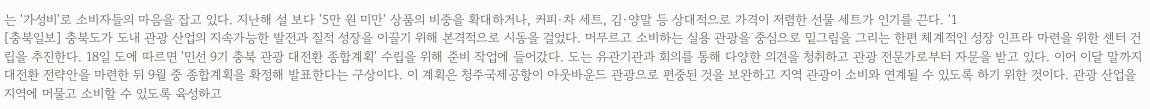는 '가성비'로 소비자들의 마음을 잡고 있다. 지난해 설 보다 '5만 원 미만' 상품의 비중을 확대하거나, 커피·차 세트, 김·양말 등 상대적으로 가격이 저렴한 선물 세트가 인기를 끈다. '1
[충북일보] 충북도가 도내 관광 산업의 지속가능한 발전과 질적 성장을 이끌기 위해 본격적으로 시동을 걸었다. 머무르고 소비하는 실용 관광을 중심으로 밑그림을 그리는 한편 체계적인 성장 인프라 마련을 위한 센터 건립을 추진한다. 18일 도에 따르면 '민선 9기 충북 관광 대전환 종합계획' 수립을 위해 준비 작업에 들어갔다. 도는 유관기관과 회의를 통해 다양한 의견을 청취하고 관광 전문가로부터 자문을 받고 있다. 이어 이달 말까지 대전환 전략안을 마련한 뒤 9월 중 종합계획을 확정해 발표한다는 구상이다. 이 계획은 청주국제공항이 아웃바운드 관광으로 편중된 것을 보완하고 지역 관광이 소비와 연계될 수 있도록 하기 위한 것이다. 관광 산업을 지역에 머물고 소비할 수 있도록 육성하고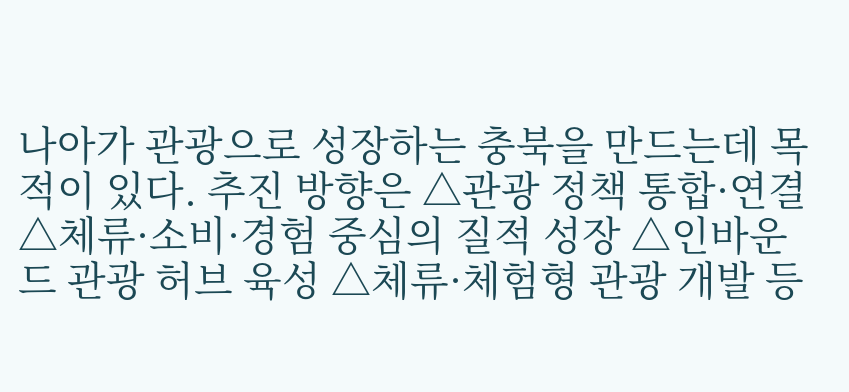나아가 관광으로 성장하는 충북을 만드는데 목적이 있다. 추진 방향은 △관광 정책 통합·연결 △체류·소비·경험 중심의 질적 성장 △인바운드 관광 허브 육성 △체류·체험형 관광 개발 등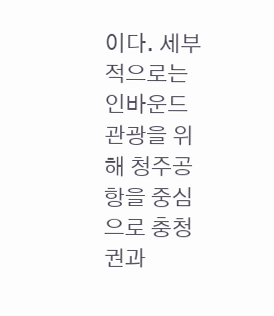이다. 세부적으로는 인바운드 관광을 위해 청주공항을 중심으로 충청권과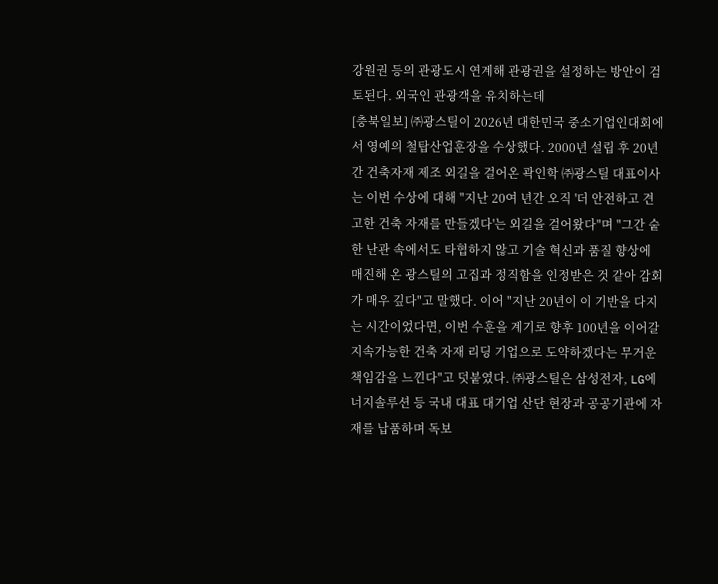강원권 등의 관광도시 연계해 관광권을 설정하는 방안이 검토된다. 외국인 관광객을 유치하는데
[충북일보] ㈜광스틸이 2026년 대한민국 중소기업인대회에서 영예의 철탑산업훈장을 수상했다. 2000년 설립 후 20년간 건축자재 제조 외길을 걸어온 곽인학 ㈜광스틸 대표이사는 이번 수상에 대해 "지난 20여 년간 오직 '더 안전하고 견고한 건축 자재를 만들겠다'는 외길을 걸어왔다"며 "그간 숱한 난관 속에서도 타협하지 않고 기술 혁신과 품질 향상에 매진해 온 광스틸의 고집과 정직함을 인정받은 것 같아 감회가 매우 깊다"고 말했다. 이어 "지난 20년이 이 기반을 다지는 시간이었다면, 이번 수훈을 계기로 향후 100년을 이어갈 지속가능한 건축 자재 리딩 기업으로 도약하겠다는 무거운 책임감을 느낀다"고 덧붙였다. ㈜광스틸은 삼성전자, LG에너지솔루션 등 국내 대표 대기업 산단 현장과 공공기관에 자재를 납품하며 독보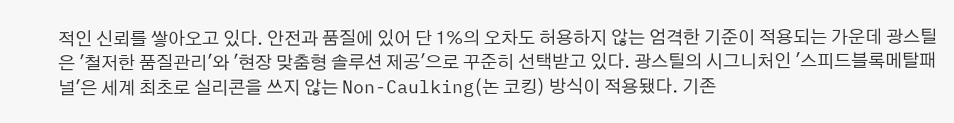적인 신뢰를 쌓아오고 있다. 안전과 품질에 있어 단 1%의 오차도 허용하지 않는 엄격한 기준이 적용되는 가운데 광스틸은 '철저한 품질관리'와 '현장 맞춤형 솔루션 제공'으로 꾸준히 선택받고 있다. 광스틸의 시그니처인 '스피드블록메탈패널'은 세계 최초로 실리콘을 쓰지 않는 Non-Caulking(논 코킹) 방식이 적용됐다. 기존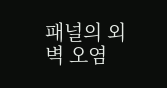패널의 외벽 오염